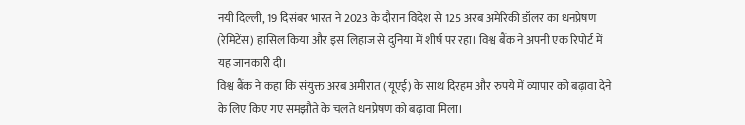नयी दिल्ली, 19 दिसंबर भारत ने 2023 के दौरान विदेश से 125 अरब अमेरिकी डॉलर का धनप्रेषण (रेमिटेंस) हासिल किया और इस लिहाज से दुनिया में शीर्ष पर रहा। विश्व बैंक ने अपनी एक रिपोर्ट में यह जानकारी दी।
विश्व बैंक ने कहा कि संयुक्त अरब अमीरात (यूएई) के साथ दिरहम और रुपये में व्यापार को बढ़ावा देने के लिए किए गए समझौते के चलते धनप्रेषण को बढ़ावा मिला।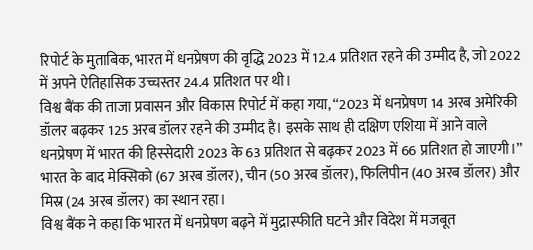रिपोर्ट के मुताबिक, भारत में धनप्रेषण की वृद्धि 2023 में 12.4 प्रतिशत रहने की उम्मीद है, जो 2022 में अपने ऐतिहासिक उच्चस्तर 24.4 प्रतिशत पर थी।
विश्व बैंक की ताजा प्रवासन और विकास रिपोर्ट में कहा गया, ‘‘2023 में धनप्रेषण 14 अरब अमेरिकी डॉलर बढ़कर 125 अरब डॉलर रहने की उम्मीद है। इसके साथ ही दक्षिण एशिया में आने वाले धनप्रेषण में भारत की हिस्सेदारी 2023 के 63 प्रतिशत से बढ़कर 2023 में 66 प्रतिशत हो जाएगी।’’
भारत के बाद मेक्सिको (67 अरब डॉलर), चीन (50 अरब डॉलर), फिलिपीन (40 अरब डॉलर) और मिस्र (24 अरब डॉलर) का स्थान रहा।
विश्व बैंक ने कहा कि भारत में धनप्रेषण बढ़ने में मुद्रास्फीति घटने और विदेश में मजबूत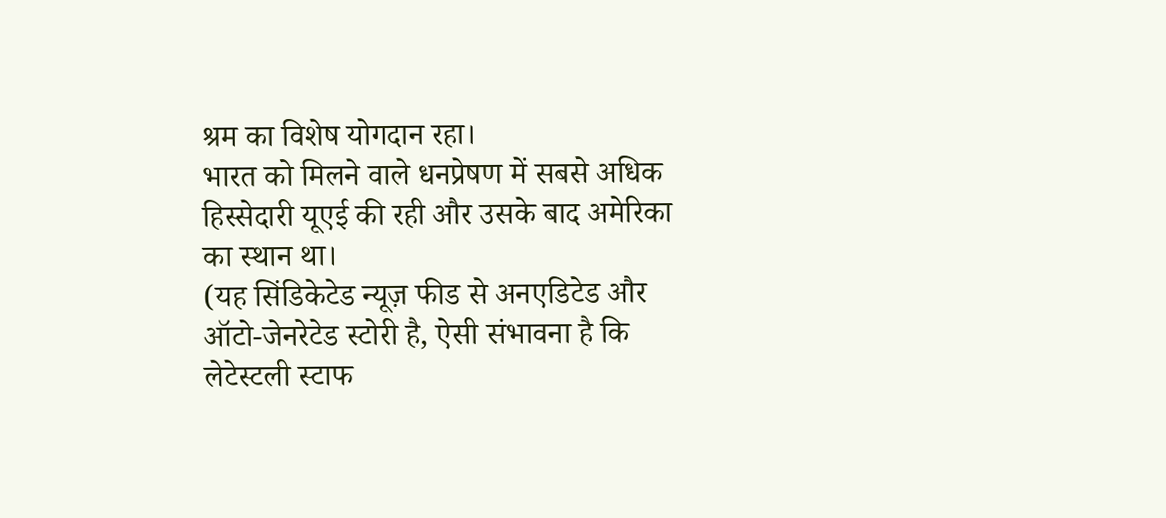श्रम का विशेष योगदान रहा।
भारत को मिलने वाले धनप्रेषण में सबसे अधिक हिस्सेदारी यूएई की रही और उसके बाद अमेरिका का स्थान था।
(यह सिंडिकेटेड न्यूज़ फीड से अनएडिटेड और ऑटो-जेनरेटेड स्टोरी है, ऐसी संभावना है कि लेटेस्टली स्टाफ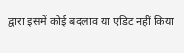द्वारा इसमें कोई बदलाव या एडिट नहीं किया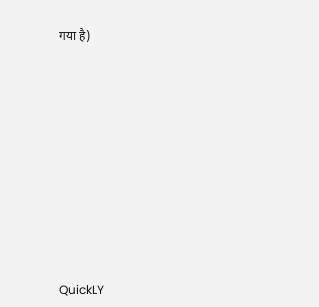गया है)












QuickLY